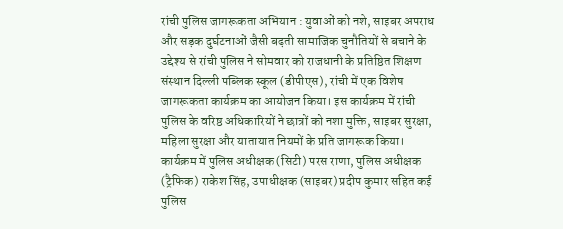रांची पुलिस जागरूकता अभियान : युवाओं को नशे, साइबर अपराध और सड़क दुर्घटनाओं जैसी बढ़ती सामाजिक चुनौतियों से बचाने के उद्देश्य से रांची पुलिस ने सोमवार को राजधानी के प्रतिष्ठित शिक्षण संस्थान दिल्ली पब्लिक स्कूल (डीपीएस), रांची में एक विशेष जागरूकता कार्यक्रम का आयोजन किया। इस कार्यक्रम में रांची पुलिस के वरिष्ठ अधिकारियों ने छात्रों को नशा मुक्ति, साइबर सुरक्षा, महिला सुरक्षा और यातायात नियमों के प्रति जागरूक किया।
कार्यक्रम में पुलिस अधीक्षक (सिटी) परस राणा, पुलिस अधीक्षक (ट्रैफिक) राकेश सिंह, उपाधीक्षक (साइबर) प्रदीप कुमार सहित कई पुलिस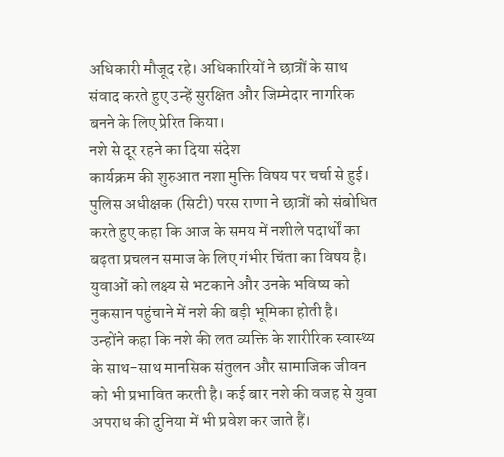अधिकारी मौजूद रहे। अधिकारियों ने छात्रों के साथ संवाद करते हुए उन्हें सुरक्षित और जिम्मेदार नागरिक बनने के लिए प्रेरित किया।
नशे से दूर रहने का दिया संदेश
कार्यक्रम की शुरुआत नशा मुक्ति विषय पर चर्चा से हुई। पुलिस अधीक्षक (सिटी) परस राणा ने छात्रों को संबोधित करते हुए कहा कि आज के समय में नशीले पदार्थों का बढ़ता प्रचलन समाज के लिए गंभीर चिंता का विषय है। युवाओं को लक्ष्य से भटकाने और उनके भविष्य को नुकसान पहुंचाने में नशे की बड़ी भूमिका होती है।
उन्होंने कहा कि नशे की लत व्यक्ति के शारीरिक स्वास्थ्य के साथ-साथ मानसिक संतुलन और सामाजिक जीवन को भी प्रभावित करती है। कई बार नशे की वजह से युवा अपराध की दुनिया में भी प्रवेश कर जाते हैं।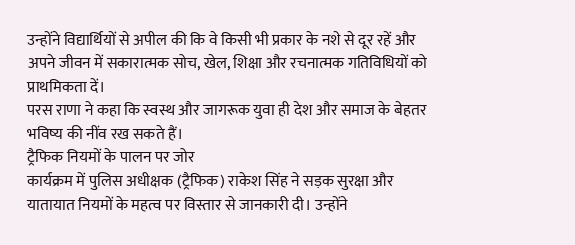उन्होंने विद्यार्थियों से अपील की कि वे किसी भी प्रकार के नशे से दूर रहें और अपने जीवन में सकारात्मक सोच, खेल, शिक्षा और रचनात्मक गतिविधियों को प्राथमिकता दें।
परस राणा ने कहा कि स्वस्थ और जागरूक युवा ही देश और समाज के बेहतर भविष्य की नींव रख सकते हैं।
ट्रैफिक नियमों के पालन पर जोर
कार्यक्रम में पुलिस अधीक्षक (ट्रैफिक) राकेश सिंह ने सड़क सुरक्षा और यातायात नियमों के महत्व पर विस्तार से जानकारी दी। उन्होंने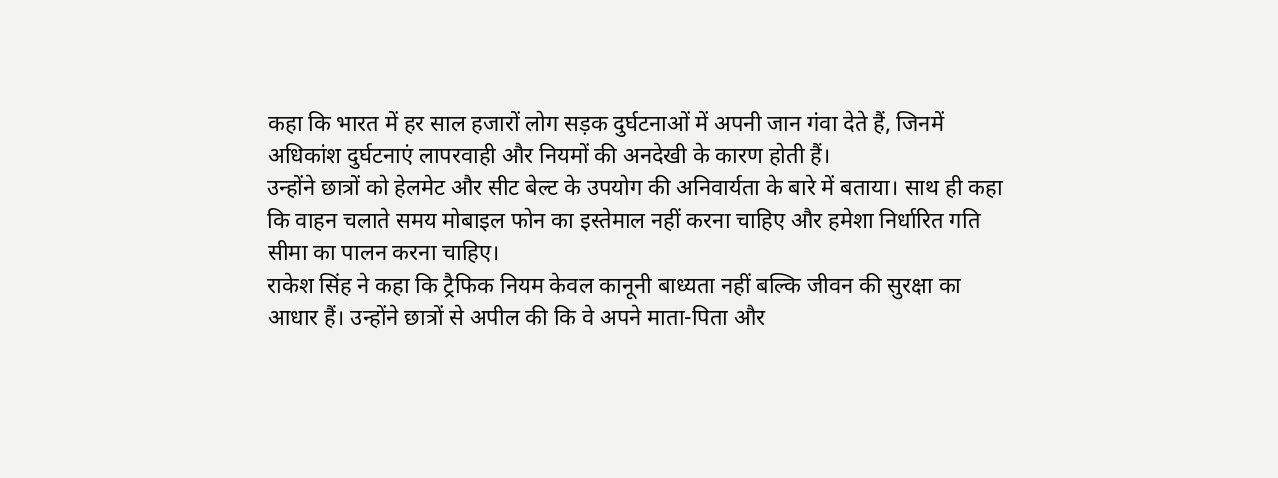कहा कि भारत में हर साल हजारों लोग सड़क दुर्घटनाओं में अपनी जान गंवा देते हैं, जिनमें अधिकांश दुर्घटनाएं लापरवाही और नियमों की अनदेखी के कारण होती हैं।
उन्होंने छात्रों को हेलमेट और सीट बेल्ट के उपयोग की अनिवार्यता के बारे में बताया। साथ ही कहा कि वाहन चलाते समय मोबाइल फोन का इस्तेमाल नहीं करना चाहिए और हमेशा निर्धारित गति सीमा का पालन करना चाहिए।
राकेश सिंह ने कहा कि ट्रैफिक नियम केवल कानूनी बाध्यता नहीं बल्कि जीवन की सुरक्षा का आधार हैं। उन्होंने छात्रों से अपील की कि वे अपने माता-पिता और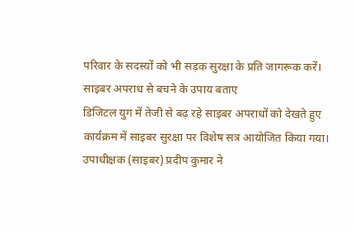परिवार के सदस्यों को भी सड़क सुरक्षा के प्रति जागरूक करें।
साइबर अपराध से बचने के उपाय बताए
डिजिटल युग में तेजी से बढ़ रहे साइबर अपराधों को देखते हुए कार्यक्रम में साइबर सुरक्षा पर विशेष सत्र आयोजित किया गया। उपाधीक्षक (साइबर) प्रदीप कुमार ने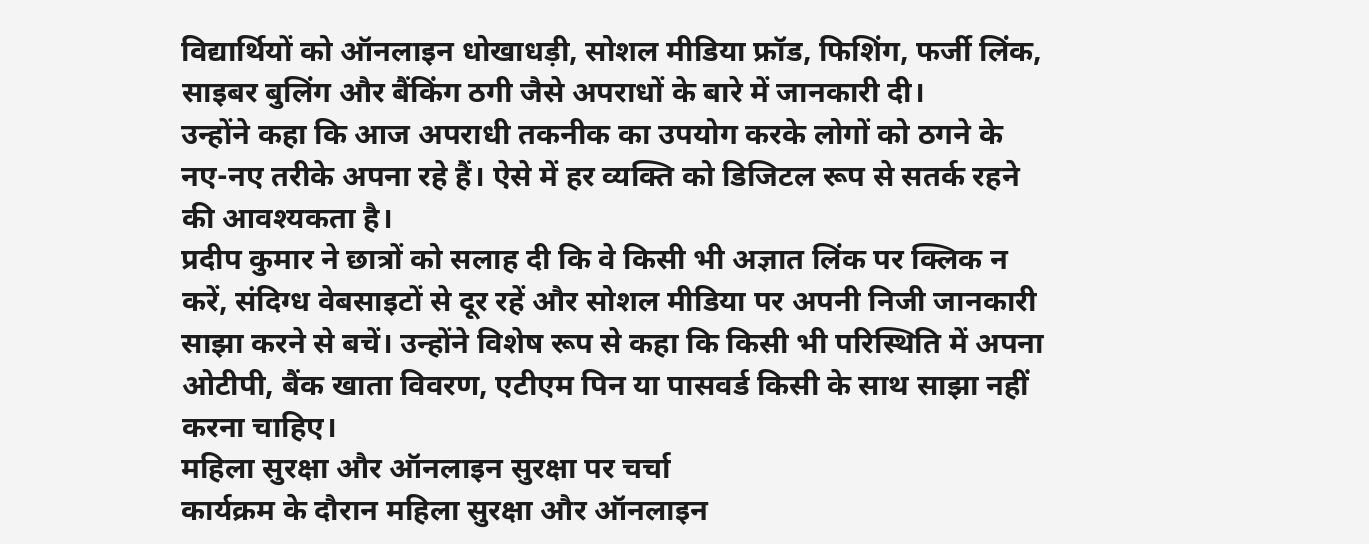विद्यार्थियों को ऑनलाइन धोखाधड़ी, सोशल मीडिया फ्रॉड, फिशिंग, फर्जी लिंक, साइबर बुलिंग और बैंकिंग ठगी जैसे अपराधों के बारे में जानकारी दी।
उन्होंने कहा कि आज अपराधी तकनीक का उपयोग करके लोगों को ठगने के नए-नए तरीके अपना रहे हैं। ऐसे में हर व्यक्ति को डिजिटल रूप से सतर्क रहने की आवश्यकता है।
प्रदीप कुमार ने छात्रों को सलाह दी कि वे किसी भी अज्ञात लिंक पर क्लिक न करें, संदिग्ध वेबसाइटों से दूर रहें और सोशल मीडिया पर अपनी निजी जानकारी साझा करने से बचें। उन्होंने विशेष रूप से कहा कि किसी भी परिस्थिति में अपना ओटीपी, बैंक खाता विवरण, एटीएम पिन या पासवर्ड किसी के साथ साझा नहीं करना चाहिए।
महिला सुरक्षा और ऑनलाइन सुरक्षा पर चर्चा
कार्यक्रम के दौरान महिला सुरक्षा और ऑनलाइन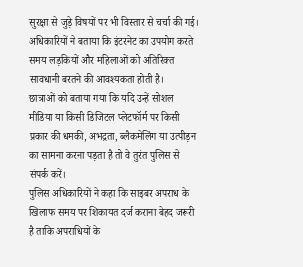सुरक्षा से जुड़े विषयों पर भी विस्तार से चर्चा की गई। अधिकारियों ने बताया कि इंटरनेट का उपयोग करते समय लड़कियों और महिलाओं को अतिरिक्त सावधानी बरतने की आवश्यकता होती है।
छात्राओं को बताया गया कि यदि उन्हें सोशल मीडिया या किसी डिजिटल प्लेटफॉर्म पर किसी प्रकार की धमकी, अभद्रता, ब्लैकमेलिंग या उत्पीड़न का सामना करना पड़ता है तो वे तुरंत पुलिस से संपर्क करें।
पुलिस अधिकारियों ने कहा कि साइबर अपराध के खिलाफ समय पर शिकायत दर्ज कराना बेहद जरूरी है ताकि अपराधियों के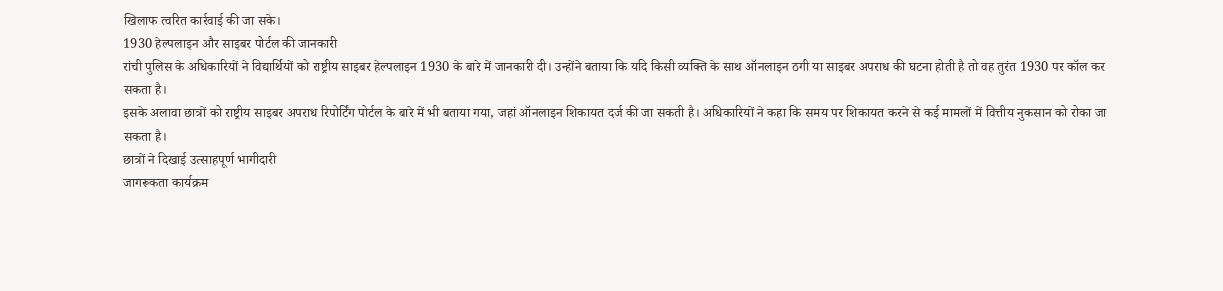खिलाफ त्वरित कार्रवाई की जा सके।
1930 हेल्पलाइन और साइबर पोर्टल की जानकारी
रांची पुलिस के अधिकारियों ने विद्यार्थियों को राष्ट्रीय साइबर हेल्पलाइन 1930 के बारे में जानकारी दी। उन्होंने बताया कि यदि किसी व्यक्ति के साथ ऑनलाइन ठगी या साइबर अपराध की घटना होती है तो वह तुरंत 1930 पर कॉल कर सकता है।
इसके अलावा छात्रों को राष्ट्रीय साइबर अपराध रिपोर्टिंग पोर्टल के बारे में भी बताया गया, जहां ऑनलाइन शिकायत दर्ज की जा सकती है। अधिकारियों ने कहा कि समय पर शिकायत करने से कई मामलों में वित्तीय नुकसान को रोका जा सकता है।
छात्रों ने दिखाई उत्साहपूर्ण भागीदारी
जागरूकता कार्यक्रम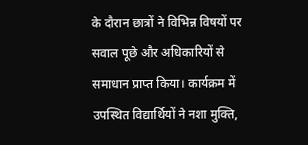के दौरान छात्रों ने विभिन्न विषयों पर सवाल पूछे और अधिकारियों से समाधान प्राप्त किया। कार्यक्रम में उपस्थित विद्यार्थियों ने नशा मुक्ति,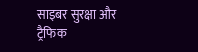साइबर सुरक्षा और ट्रैफिक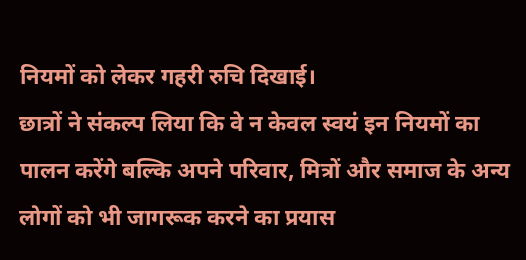नियमों को लेकर गहरी रुचि दिखाई।
छात्रों ने संकल्प लिया कि वे न केवल स्वयं इन नियमों का पालन करेंगे बल्कि अपने परिवार, मित्रों और समाज के अन्य लोगों को भी जागरूक करने का प्रयास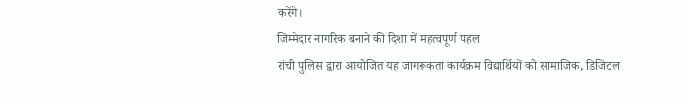करेंगे।
जिम्मेदार नागरिक बनाने की दिशा में महत्वपूर्ण पहल
रांची पुलिस द्वारा आयोजित यह जागरूकता कार्यक्रम विद्यार्थियों को सामाजिक, डिजिटल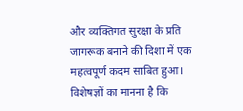और व्यक्तिगत सुरक्षा के प्रति जागरूक बनाने की दिशा में एक महत्वपूर्ण कदम साबित हुआ। विशेषज्ञों का मानना है कि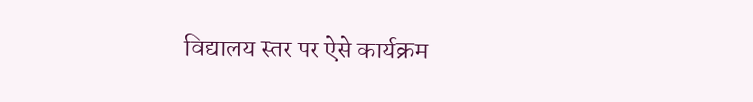विद्यालय स्तर पर ऐसे कार्यक्रम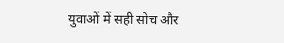युवाओं में सही सोच और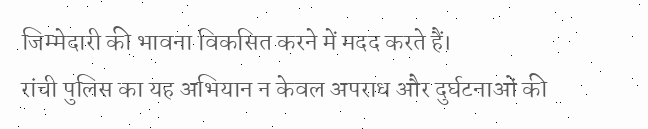जिम्मेदारी की भावना विकसित करने में मदद करते हैं।
रांची पुलिस का यह अभियान न केवल अपराध और दुर्घटनाओं की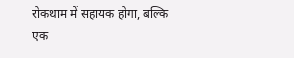रोकथाम में सहायक होगा, बल्कि एक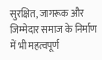सुरक्षित, जागरूक और जिम्मेदार समाज के निर्माण में भी महत्वपूर्ण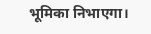भूमिका निभाएगा।